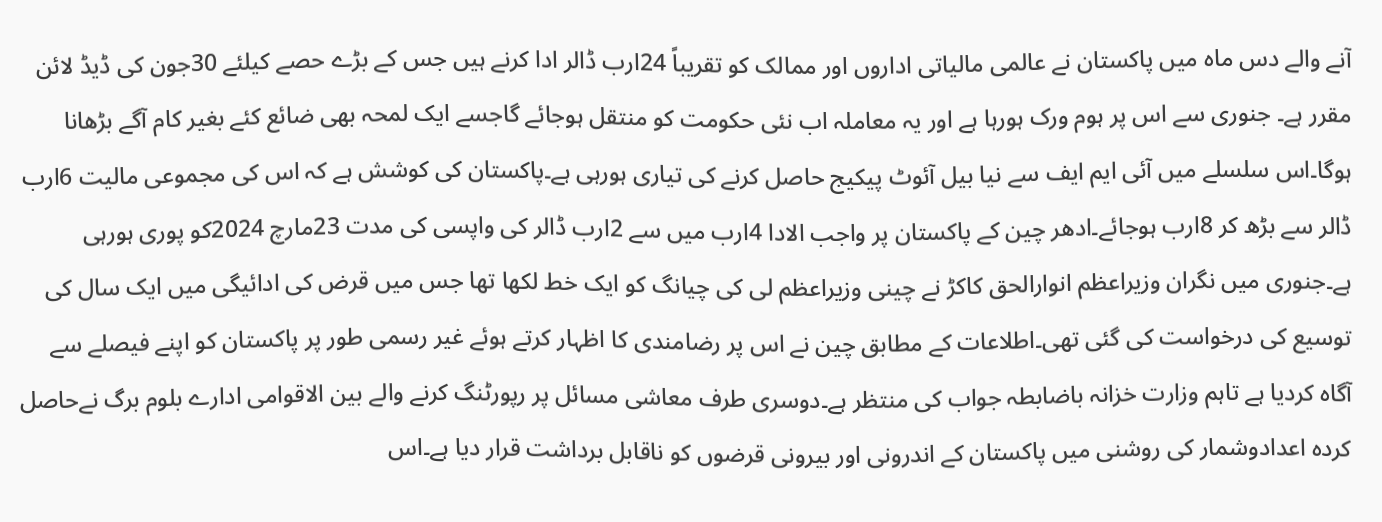آنے والے دس ماہ میں پاکستان نے عالمی مالیاتی اداروں اور ممالک کو تقریباً 24ارب ڈالر ادا کرنے ہیں جس کے بڑے حصے کیلئے 30جون کی ڈیڈ لائن مقرر ہے۔ جنوری سے اس پر ہوم ورک ہورہا ہے اور یہ معاملہ اب نئی حکومت کو منتقل ہوجائے گاجسے ایک لمحہ بھی ضائع کئے بغیر کام آگے بڑھانا ہوگا۔اس سلسلے میں آئی ایم ایف سے نیا بیل آئوٹ پیکیج حاصل کرنے کی تیاری ہورہی ہے۔پاکستان کی کوشش ہے کہ اس کی مجموعی مالیت 6ارب ڈالر سے بڑھ کر 8ارب ہوجائے۔ادھر چین کے پاکستان پر واجب الادا 4ارب میں سے 2ارب ڈالر کی واپسی کی مدت 23مارچ 2024کو پوری ہورہی ہے۔جنوری میں نگران وزیراعظم انوارالحق کاکڑ نے چینی وزیراعظم لی کی چیانگ کو ایک خط لکھا تھا جس میں قرض کی ادائیگی میں ایک سال کی توسیع کی درخواست کی گئی تھی۔اطلاعات کے مطابق چین نے اس پر رضامندی کا اظہار کرتے ہوئے غیر رسمی طور پر پاکستان کو اپنے فیصلے سے آگاہ کردیا ہے تاہم وزارت خزانہ باضابطہ جواب کی منتظر ہے۔دوسری طرف معاشی مسائل پر رپورٹنگ کرنے والے بین الاقوامی ادارے بلوم برگ نےحاصل کردہ اعدادوشمار کی روشنی میں پاکستان کے اندرونی اور بیرونی قرضوں کو ناقابل برداشت قرار دیا ہے۔اس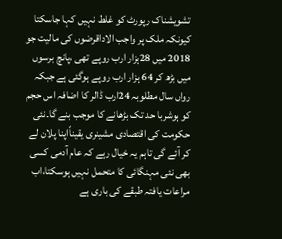تشویشناک رپورٹ کو غلط نہیں کہا جاسکتا کیونکہ ملک پر واجب الاداقرضوں کی مالیت جو 2018 میں 28ہزار ارب روپے تھی ،پانچ برسوں میں بڑھ کر 64 ہزار ارب روپے ہوگئی ہے جبکہ رواں سال مطلوبہ 24ارب ڈالر کا اضافہ اس حجم کو ہوشربا حد تک بڑھانے کا موجب بنے گا۔نئی حکومت کی اقتصادی مشینری یقیناًاپنا پلان لے کر آئے گی تاہم یہ خیال رہے کہ عام آدمی کسی بھی نئی مہنگائی کا متحمل نہیں ہوسکتا،اب مراعات یافتہ طبقے کی باری ہے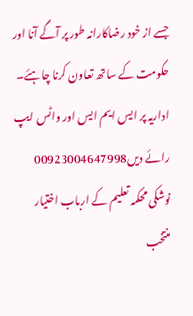جسے از خود رضاکارانہ طور پر آگے آنا اور حکومت کے ساتھ تعاون کرنا چاہئے۔
اداریہ پر ایس ایم ایس اور واٹس ایپ رائے دیں00923004647998
نوشکی محکمہ تعلیم کے ارباب اختیار منتخب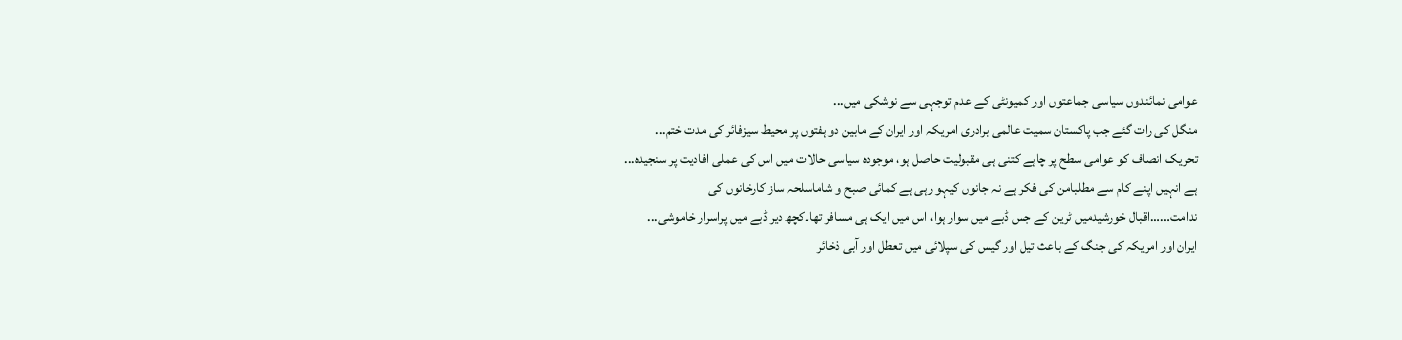عوامی نمائندوں سیاسی جماعتوں اور کمیونٹی کے عدم توجہی سے نوشکی میں...
منگل کی رات گئے جب پاکستان سمیت عالمی برادری امریکہ اور ایران کے مابین دو ہفتوں پر محیط سیزفائر کی مدت ختم...
تحریک انصاف کو عوامی سطح پر چاہے کتنی ہی مقبولیت حاصل ہو، موجودہ سیاسی حالات میں اس کی عملی افادیت پر سنجیدہ...
ہے انہیں اپنے کام سے مطلبامن کی فکر ہے نہ جانوں کیہو رہی ہے کمائی صبح و شاماسلحہ ساز کارخانوں کی
ندامت……اقبال خورشیدمیں ٹرین کے جس ڈبے میں سوار ہوا، اس میں ایک ہی مسافر تھا۔کچھ دیر ڈبے میں پراسرار خاموشی...
ایران اور امریکہ کی جنگ کے باعث تیل اور گیس کی سپلائی میں تعطل اور آبی ذخائر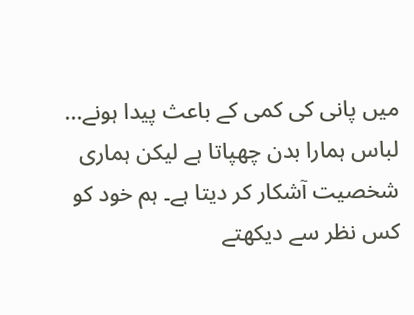میں پانی کی کمی کے باعث پیدا ہونے...
لباس ہمارا بدن چھپاتا ہے لیکن ہماری شخصیت آشکار کر دیتا ہے۔ ہم خود کو کس نظر سے دیکھتے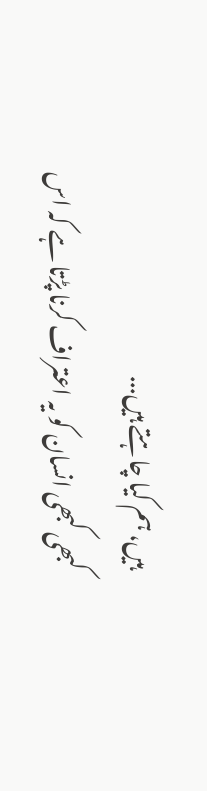ہیں، ہم کیا چاہتے ہیں...
کبھی کبھی انسان کو یہ اعتراف کرنا پڑتا ہے کہ اس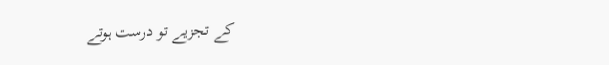کے تجزیے تو درست ہوتے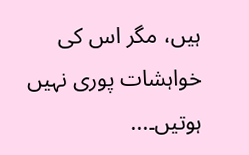ہیں، مگر اس کی خواہشات پوری نہیں ہوتیں۔...